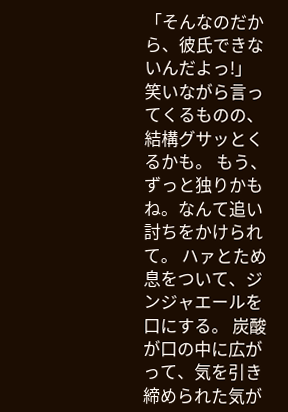「そんなのだから、彼氏できないんだよっ!」 笑いながら言ってくるものの、結構グサッとくるかも。 もう、ずっと独りかもね。なんて追い討ちをかけられて。 ハァとため息をついて、ジンジャエールを口にする。 炭酸が口の中に広がって、気を引き締められた気が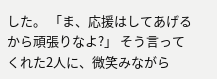した。 「ま、応援はしてあげるから頑張りなよ?」 そう言ってくれた2人に、微笑みながら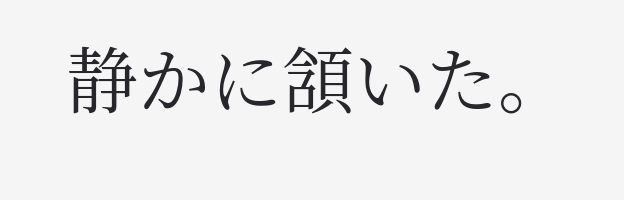静かに頷いた。